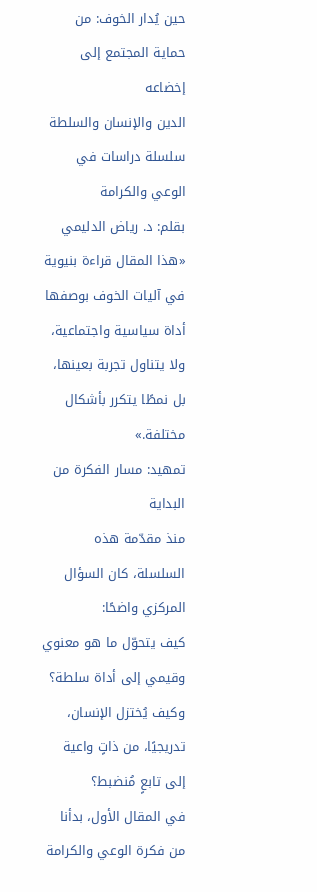حين يُدار الخوف: من حماية المجتمع إلى إخضاعه
الدين والإنسان والسلطة
سلسلة دراسات في الوعي والكرامة
بقلم: د. رياض الدليمي
«هذا المقال قراءة بنيوية في آليات الخوف بوصفها أداة سياسية واجتماعية، ولا يتناول تجربة بعينها، بل نمطًا يتكرر بأشكال مختلفة.»
تمهيد: مسار الفكرة من البداية
منذ مقدّمة هذه السلسلة، كان السؤال المركزي واضحًا:
كيف يتحوّل ما هو معنوي وقيمي إلى أداة سلطة؟
وكيف يُختزل الإنسان، تدريجيًا، من ذاتٍ واعية إلى تابعٍ مُنضبط؟
في المقال الأول، بدأنا من فكرة الوعي والكرامة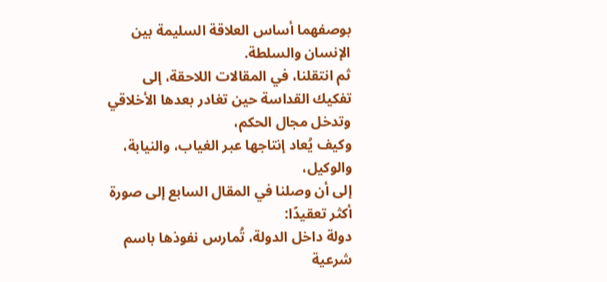بوصفهما أساس العلاقة السليمة بين الإنسان والسلطة.
ثم انتقلنا، في المقالات اللاحقة، إلى تفكيك القداسة حين تغادر بعدها الأخلاقي وتدخل مجال الحكم،
وكيف يُعاد إنتاجها عبر الغياب، والنيابة، والوكيل،
إلى أن وصلنا في المقال السابع إلى صورة أكثر تعقيدًا:
دولة داخل الدولة، تُمارس نفوذها باسم شرعية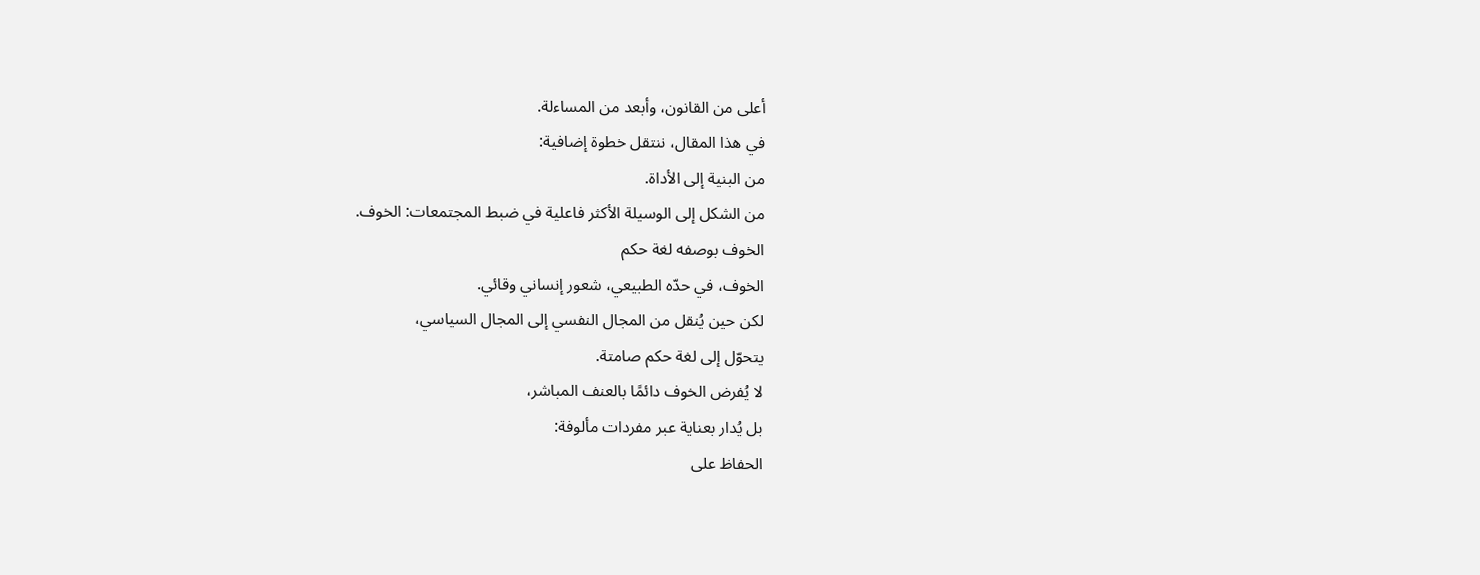أعلى من القانون، وأبعد من المساءلة.
في هذا المقال، ننتقل خطوة إضافية:
من البنية إلى الأداة.
من الشكل إلى الوسيلة الأكثر فاعلية في ضبط المجتمعات: الخوف.
الخوف بوصفه لغة حكم
الخوف، في حدّه الطبيعي، شعور إنساني وقائي.
لكن حين يُنقل من المجال النفسي إلى المجال السياسي،
يتحوّل إلى لغة حكم صامتة.
لا يُفرض الخوف دائمًا بالعنف المباشر،
بل يُدار بعناية عبر مفردات مألوفة:
الحفاظ على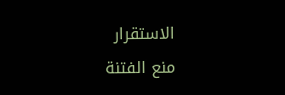الاستقرار
منع الفتنة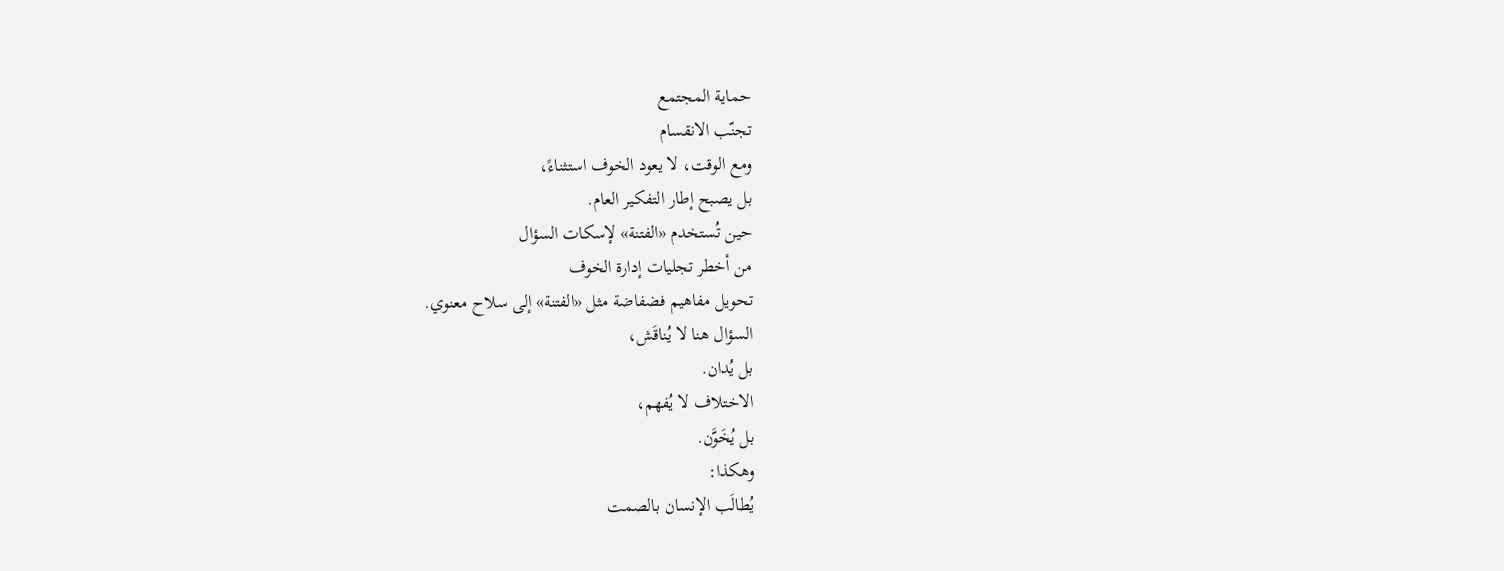حماية المجتمع
تجنّب الانقسام
ومع الوقت، لا يعود الخوف استثناءً،
بل يصبح إطار التفكير العام.
حين تُستخدم «الفتنة» لإسكات السؤال
من أخطر تجليات إدارة الخوف
تحويل مفاهيم فضفاضة مثل «الفتنة» إلى سلاح معنوي.
السؤال هنا لا يُناقَش،
بل يُدان.
الاختلاف لا يُفهم،
بل يُخَوَّن.
وهكذا:
يُطالَب الإنسان بالصمت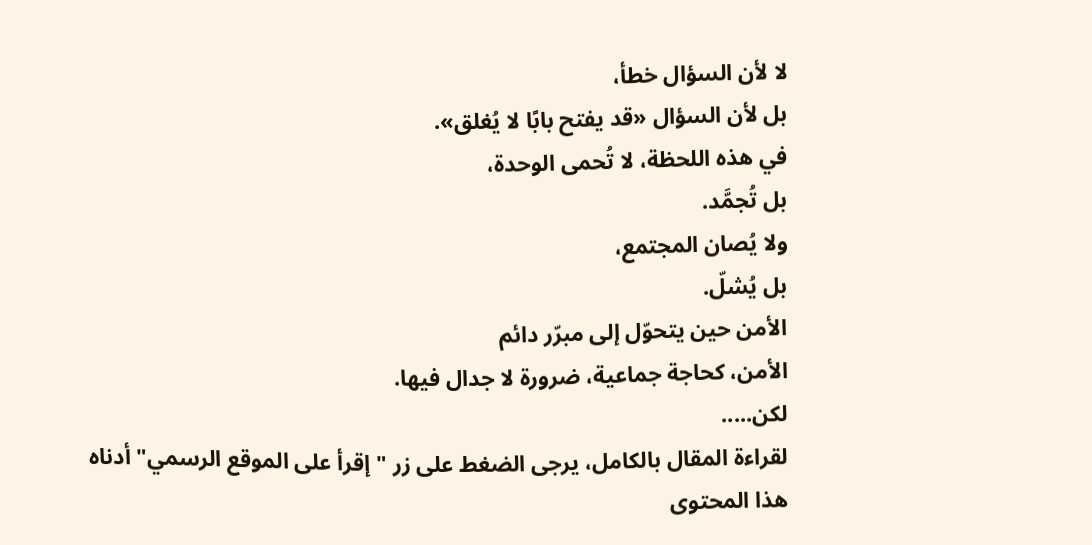لا لأن السؤال خطأ،
بل لأن السؤال «قد يفتح بابًا لا يُغلق».
في هذه اللحظة، لا تُحمى الوحدة،
بل تُجمَّد.
ولا يُصان المجتمع،
بل يُشلّ.
الأمن حين يتحوّل إلى مبرّر دائم
الأمن، كحاجة جماعية، ضرورة لا جدال فيها.
لكن.....
لقراءة المقال بالكامل، يرجى الضغط على زر "إقرأ على الموقع الرسمي" أدناه
هذا المحتوى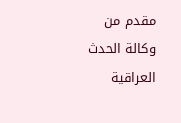مقدم من وكالة الحدث العراقية